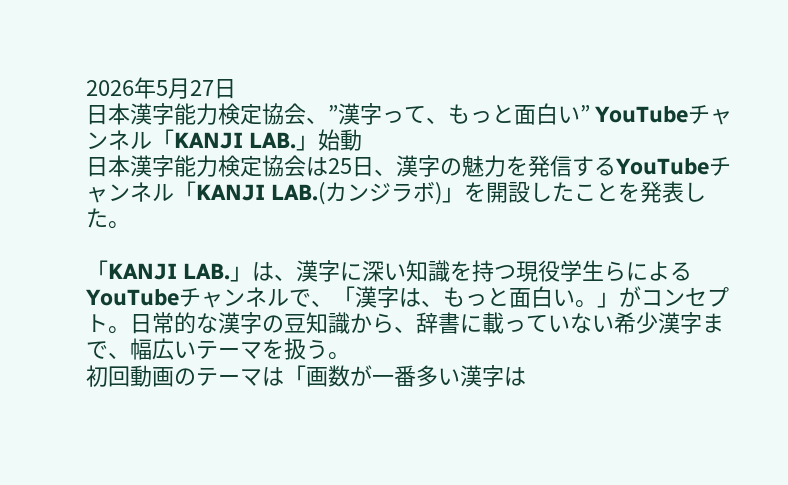2026年5月27日
日本漢字能力検定協会、”漢字って、もっと面白い” YouTubeチャンネル「KANJI LAB.」始動
日本漢字能力検定協会は25日、漢字の魅力を発信するYouTubeチャンネル「KANJI LAB.(カンジラボ)」を開設したことを発表した。

「KANJI LAB.」は、漢字に深い知識を持つ現役学生らによるYouTubeチャンネルで、「漢字は、もっと面白い。」がコンセプト。日常的な漢字の豆知識から、辞書に載っていない希少漢字まで、幅広いテーマを扱う。
初回動画のテーマは「画数が一番多い漢字は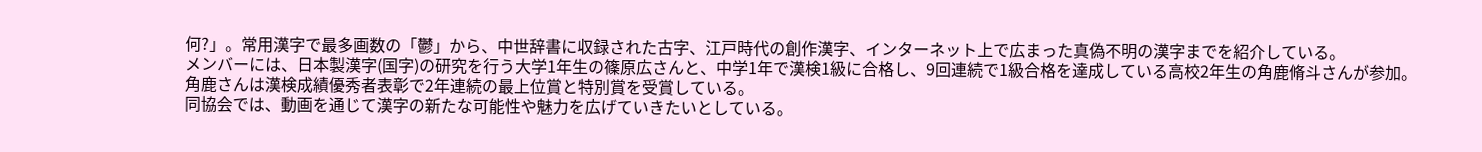何?」。常用漢字で最多画数の「鬱」から、中世辞書に収録された古字、江戸時代の創作漢字、インターネット上で広まった真偽不明の漢字までを紹介している。
メンバーには、日本製漢字(国字)の研究を行う大学1年生の篠原広さんと、中学1年で漢検1級に合格し、9回連続で1級合格を達成している高校2年生の角鹿脩斗さんが参加。角鹿さんは漢検成績優秀者表彰で2年連続の最上位賞と特別賞を受賞している。
同協会では、動画を通じて漢字の新たな可能性や魅力を広げていきたいとしている。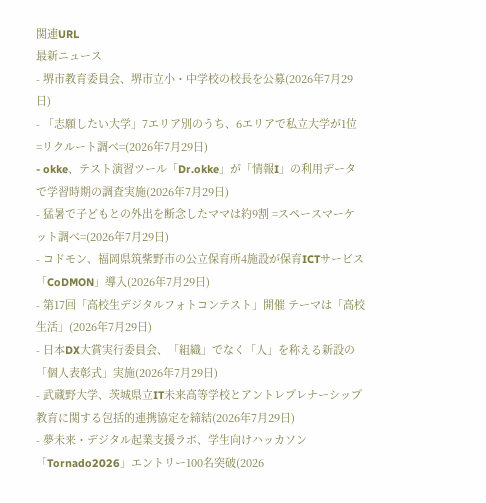関連URL
最新ニュース
- 堺市教育委員会、堺市立小・中学校の校長を公募(2026年7月29日)
- 「志願したい大学」7エリア別のうち、6エリアで私立大学が1位 =リクルート調べ=(2026年7月29日)
- okke、テスト演習ツール「Dr.okke」が「情報I」の利用データで学習時期の調査実施(2026年7月29日)
- 猛暑で子どもとの外出を断念したママは約9割 =スペースマーケット調べ=(2026年7月29日)
- コドモン、福岡県筑紫野市の公立保育所4施設が保育ICTサービス「CoDMON」導入(2026年7月29日)
- 第17回「⾼校⽣デジタルフォトコンテスト」開催 テーマは「⾼校⽣活」(2026年7月29日)
- 日本DX大賞実行委員会、「組織」でなく「人」を称える新設の「個人表彰式」実施(2026年7月29日)
- 武蔵野大学、茨城県立IT未来高等学校とアントレプレナーシップ教育に関する包括的連携協定を締結(2026年7月29日)
- 夢未来・デジタル起業支援ラボ、学生向けハッカソン「Tornado2026」エントリー100名突破(2026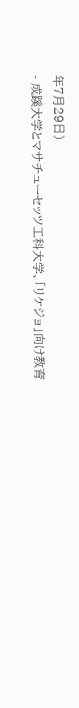年7月29日)
- 成蹊大学とマサチューセッツ工科大学、「リケジョ」向け教育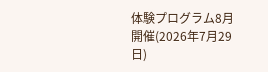体験プログラム8月開催(2026年7月29日)